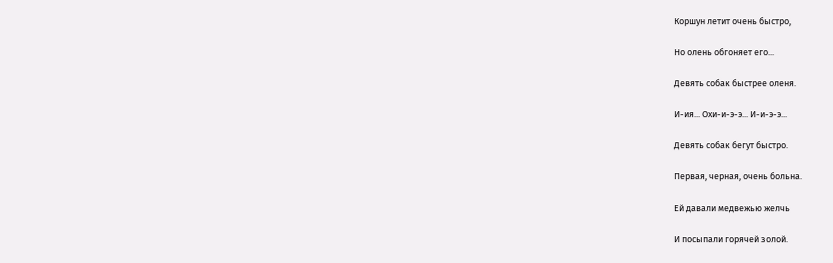Коршун летит очень быстро,

Но олень обгоняет его...

Девять собак быстрее оленя.

И-ия... Охи-и-э-э... И-и-э-э...

Девять собак бегут быстро.

Первая, черная, очень больна.

Ей давали медвежью желчь

И посыпали горячей золой.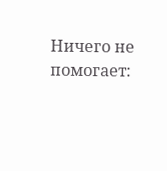Ничего не помогает: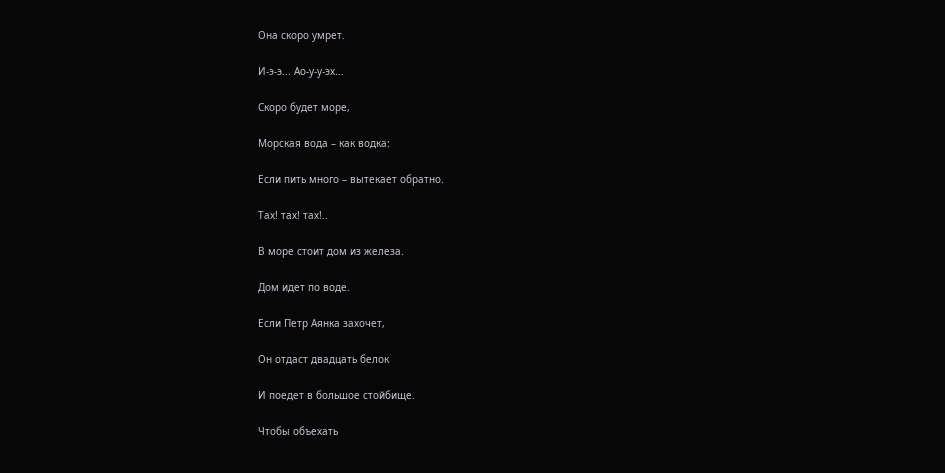Она скоро умрет.

И-э-э... Ао-у-у-эх...

Скоро будет море,

Морская вода – как водка:

Если пить много – вытекает обратно.

Тах! тах! тах!..

В море стоит дом из железа.

Дом идет по воде.

Если Петр Аянка захочет,

Он отдаст двадцать белок

И поедет в большое стойбище.

Чтобы объехать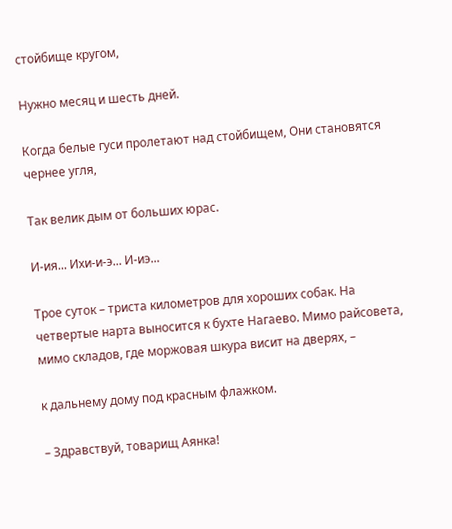стойбище кругом,

Нужно месяц и шесть дней.

Когда белые гуси пролетают над стойбищем, Они становятся чернее угля,

Так велик дым от больших юрас.

И-ия... Ихи-и-э... И-иэ...

Трое суток – триста километров для хороших собак. На четвертые нарта выносится к бухте Нагаево. Мимо райсовета, мимо складов, где моржовая шкура висит на дверях, –

к дальнему дому под красным флажком.

– Здравствуй, товарищ Аянка!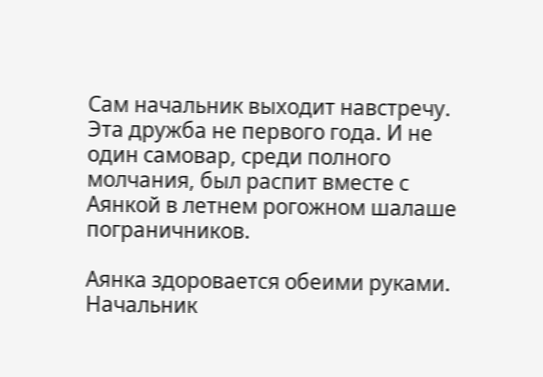Сам начальник выходит навстречу. Эта дружба не первого года. И не один самовар, среди полного молчания, был распит вместе с Аянкой в летнем рогожном шалаше пограничников.

Аянка здоровается обеими руками. Начальник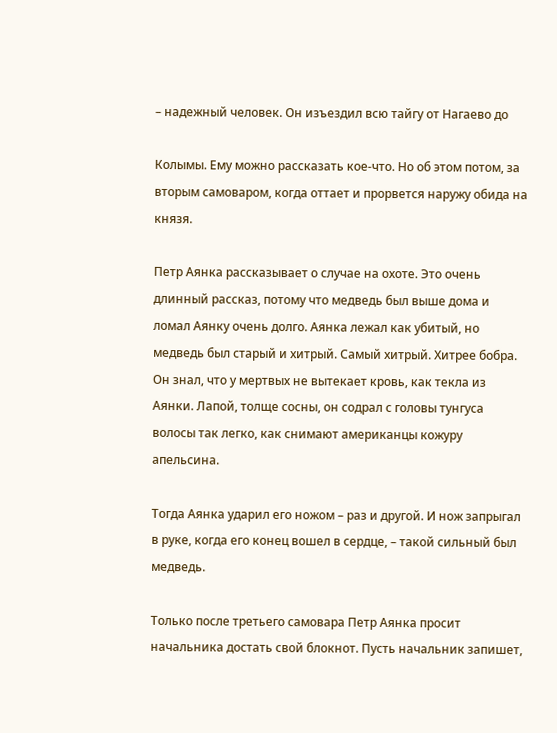– надежный человек. Он изъездил всю тайгу от Нагаево до

Колымы. Ему можно рассказать кое-что. Но об этом потом, за вторым самоваром, когда оттает и прорвется наружу обида на князя.

Петр Аянка рассказывает о случае на охоте. Это очень длинный рассказ, потому что медведь был выше дома и ломал Аянку очень долго. Аянка лежал как убитый, но медведь был старый и хитрый. Самый хитрый. Хитрее бобра. Он знал, что у мертвых не вытекает кровь, как текла из Аянки. Лапой, толще сосны, он содрал с головы тунгуса волосы так легко, как снимают американцы кожуру апельсина.

Тогда Аянка ударил его ножом – раз и другой. И нож запрыгал в руке, когда его конец вошел в сердце, – такой сильный был медведь.

Только после третьего самовара Петр Аянка просит начальника достать свой блокнот. Пусть начальник запишет,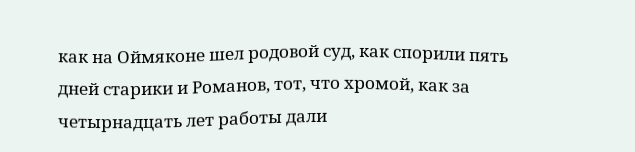как на Оймяконе шел родовой суд, как спорили пять дней старики и Романов, тот, что хромой, как за четырнадцать лет работы дали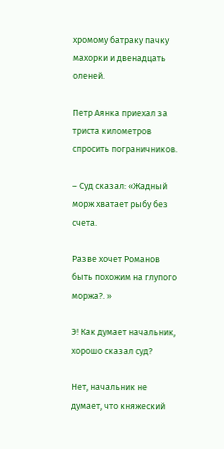хромому батраку пачку махорки и двенадцать оленей.

Петр Аянка приехал за триста километров спросить пограничников.

– Суд сказал: «Жадный морж хватает рыбу без счета.

Разве хочет Романов быть похожим на глупого моржа?. »

Э! Как думает начальник, хорошо сказал суд?

Нет, начальник не думает, что княжеский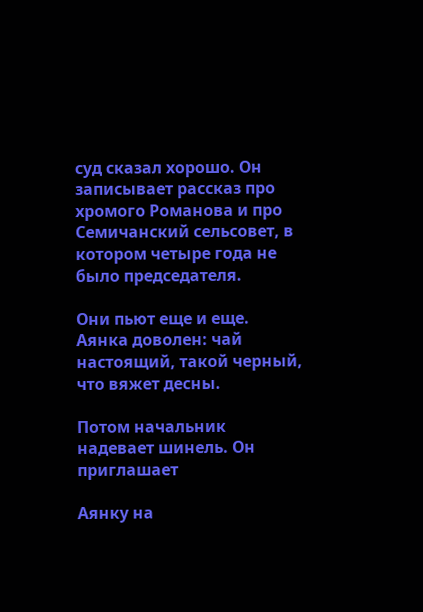суд сказал хорошо. Он записывает рассказ про хромого Романова и про Семичанский сельсовет, в котором четыре года не было председателя.

Они пьют еще и еще. Аянка доволен: чай настоящий, такой черный, что вяжет десны.

Потом начальник надевает шинель. Он приглашает

Аянку на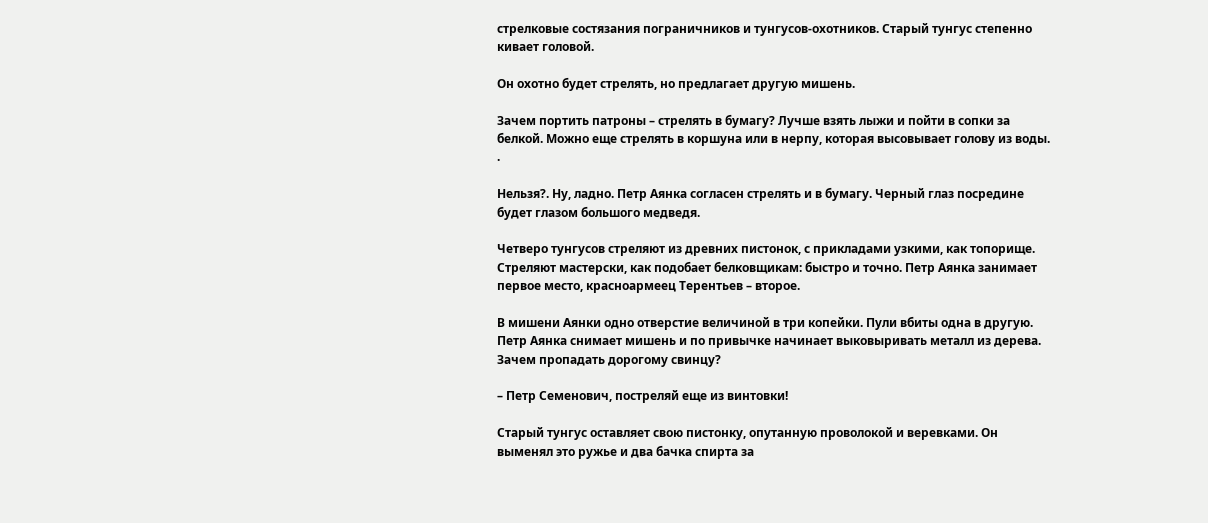стрелковые состязания пограничников и тунгусов-охотников. Старый тунгус степенно кивает головой.

Он охотно будет стрелять, но предлагает другую мишень.

Зачем портить патроны – стрелять в бумагу? Лучше взять лыжи и пойти в сопки за белкой. Можно еще стрелять в коршуна или в нерпу, которая высовывает голову из воды. .

Нельзя?. Ну, ладно. Петр Аянка согласен стрелять и в бумагу. Черный глаз посредине будет глазом большого медведя.

Четверо тунгусов стреляют из древних пистонок, с прикладами узкими, как топорище. Стреляют мастерски, как подобает белковщикам: быстро и точно. Петр Аянка занимает первое место, красноармеец Терентьев – второе.

В мишени Аянки одно отверстие величиной в три копейки. Пули вбиты одна в другую. Петр Аянка снимает мишень и по привычке начинает выковыривать металл из дерева. Зачем пропадать дорогому свинцу?

– Петр Семенович, постреляй еще из винтовки!

Старый тунгус оставляет свою пистонку, опутанную проволокой и веревками. Он выменял это ружье и два бачка спирта за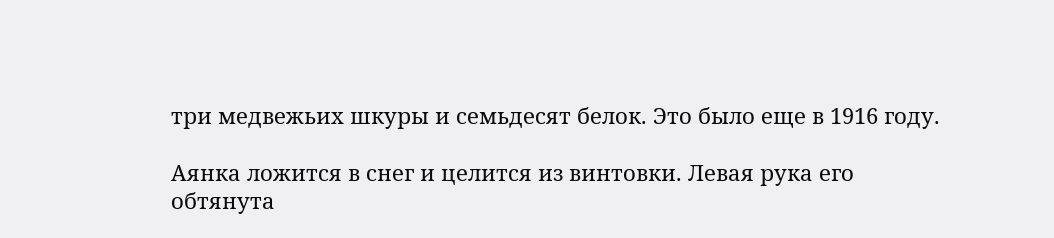три медвежьих шкуры и семьдесят белок. Это было еще в 1916 году.

Аянка ложится в снег и целится из винтовки. Левая рука его обтянута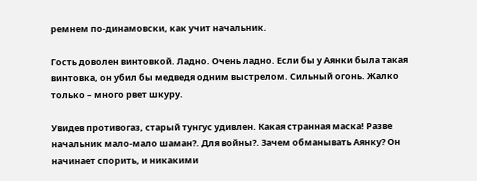ремнем по-динамовски, как учит начальник.

Гость доволен винтовкой. Ладно. Очень ладно. Если бы у Аянки была такая винтовка, он убил бы медведя одним выстрелом. Сильный огонь. Жалко только – много рвет шкуру.

Увидев противогаз, старый тунгус удивлен. Какая странная маска! Разве начальник мало-мало шаман?. Для войны?. Зачем обманывать Аянку? Он начинает спорить, и никакими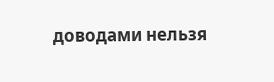доводами нельзя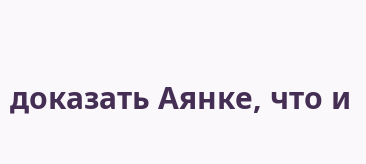доказать Аянке, что и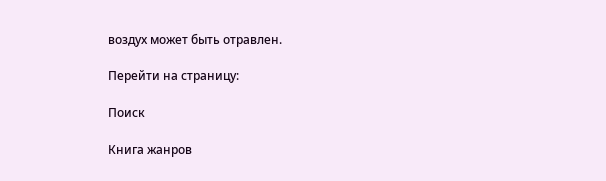воздух может быть отравлен.

Перейти на страницу:

Поиск

Книга жанров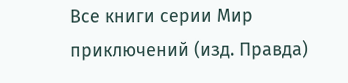Все книги серии Мир приключений (изд. Правда)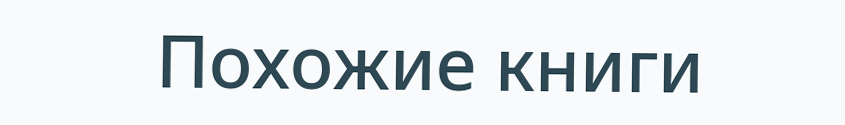Похожие книги